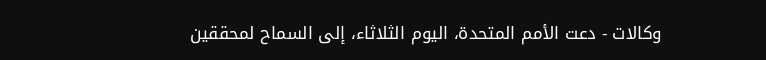وكالات - دعت الأمم المتحدة، اليوم الثلاثاء، إلى السماح لمحققين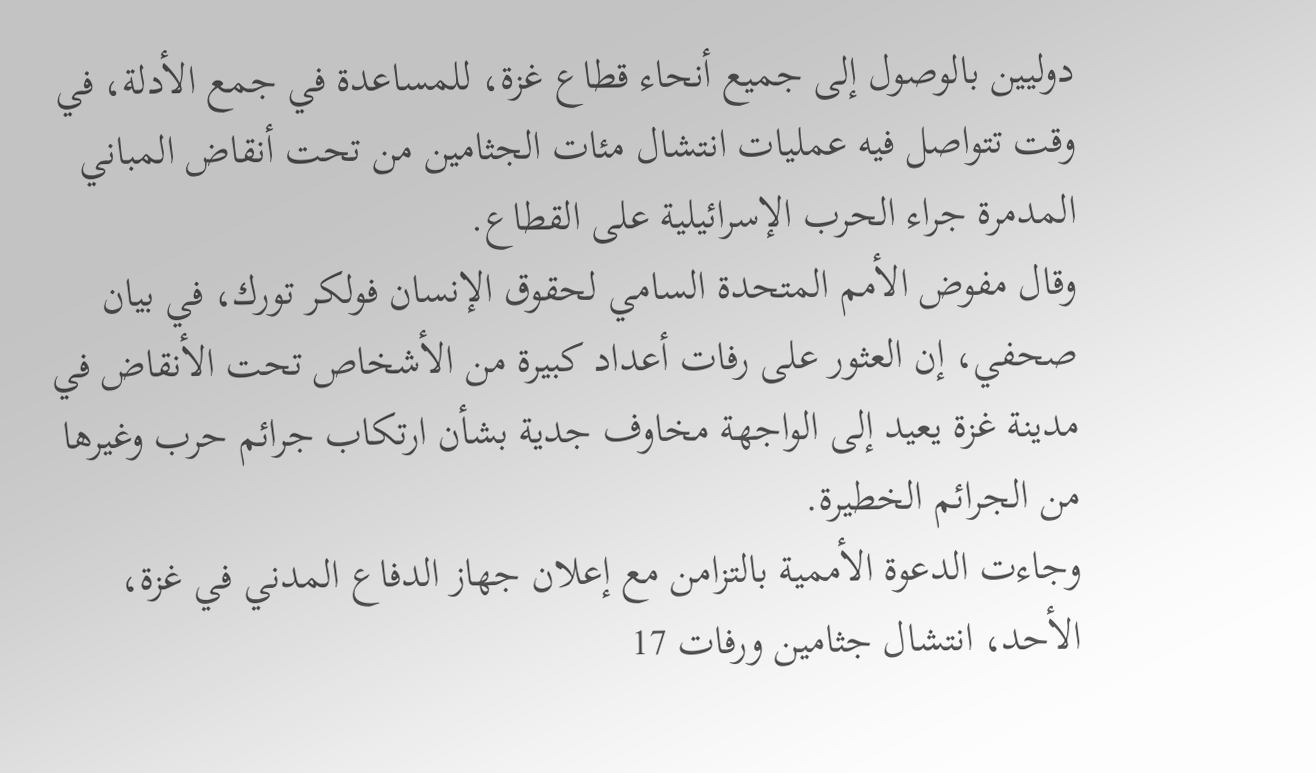دوليين بالوصول إلى جميع أنحاء قطاع غزة، للمساعدة في جمع الأدلة، في وقت تتواصل فيه عمليات انتشال مئات الجثامين من تحت أنقاض المباني المدمرة جراء الحرب الإسرائيلية على القطاع.
وقال مفوض الأمم المتحدة السامي لحقوق الإنسان فولكر تورك، في بيان صحفي، إن العثور على رفات أعداد كبيرة من الأشخاص تحت الأنقاض في مدينة غزة يعيد إلى الواجهة مخاوف جدية بشأن ارتكاب جرائم حرب وغيرها من الجرائم الخطيرة.
وجاءت الدعوة الأممية بالتزامن مع إعلان جهاز الدفاع المدني في غزة، الأحد، انتشال جثامين ورفات 17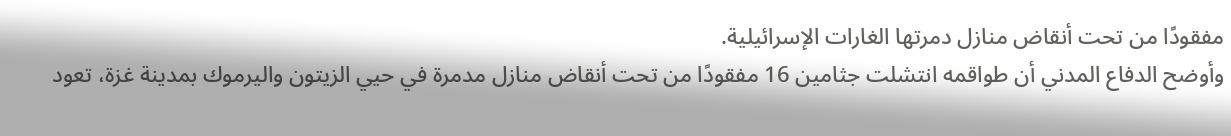مفقودًا من تحت أنقاض منازل دمرتها الغارات الإسرائيلية.
وأوضح الدفاع المدني أن طواقمه انتشلت جثامين 16 مفقودًا من تحت أنقاض منازل مدمرة في حيي الزيتون واليرموك بمدينة غزة، تعود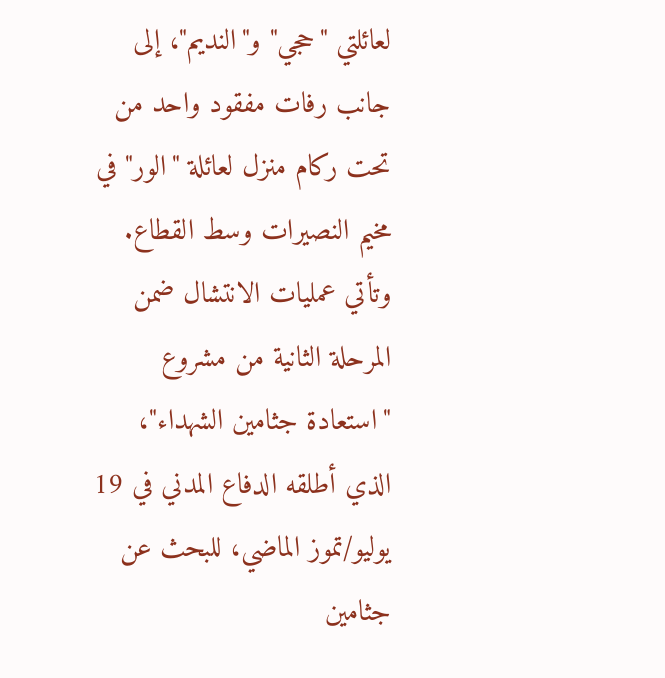لعائلتي "حجي" و"النديم"، إلى جانب رفات مفقود واحد من تحت ركام منزل لعائلة "الور" في مخيم النصيرات وسط القطاع.
وتأتي عمليات الانتشال ضمن المرحلة الثانية من مشروع "استعادة جثامين الشهداء"، الذي أطلقه الدفاع المدني في 19 يوليو/تموز الماضي، للبحث عن جثامين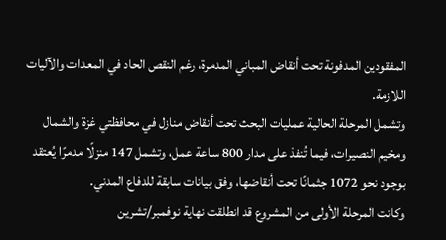المفقودين المدفونة تحت أنقاض المباني المدمرة، رغم النقص الحاد في المعدات والآليات اللازمة.
وتشمل المرحلة الحالية عمليات البحث تحت أنقاض منازل في محافظتي غزة والشمال ومخيم النصيرات، فيما تُنفذ على مدار 800 ساعة عمل، وتشمل 147 منزلًا مدمرًا يُعتقد بوجود نحو 1072 جثمانًا تحت أنقاضها، وفق بيانات سابقة للدفاع المدني.
وكانت المرحلة الأولى من المشروع قد انطلقت نهاية نوفمبر/تشرين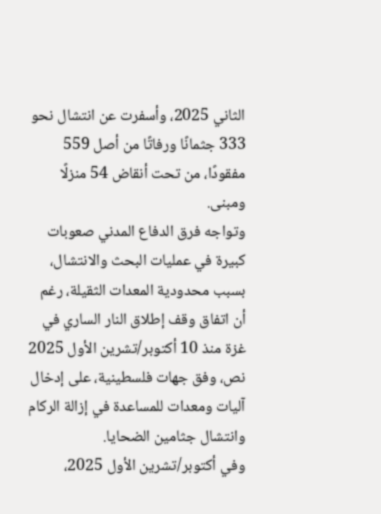الثاني 2025، وأسفرت عن انتشال نحو 333 جثمانًا ورفاتًا من أصل 559 مفقودًا، من تحت أنقاض 54 منزلًا ومبنى.
وتواجه فرق الدفاع المدني صعوبات كبيرة في عمليات البحث والانتشال، بسبب محدودية المعدات الثقيلة، رغم أن اتفاق وقف إطلاق النار الساري في غزة منذ 10 أكتوبر/تشرين الأول 2025 نص، وفق جهات فلسطينية، على إدخال آليات ومعدات للمساعدة في إزالة الركام وانتشال جثامين الضحايا.
وفي أكتوبر/تشرين الأول 2025،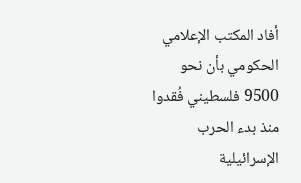أفاد المكتب الإعلامي الحكومي بأن نحو 9500 فلسطيني فُقدوا منذ بدء الحرب الإسرائيلية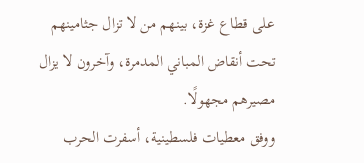على قطاع غزة، بينهم من لا تزال جثامينهم تحت أنقاض المباني المدمرة، وآخرون لا يزال مصيرهم مجهولًا.
ووفق معطيات فلسطينية، أسفرت الحرب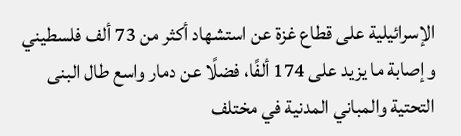الإسرائيلية على قطاع غزة عن استشهاد أكثر من 73 ألف فلسطيني وإصابة ما يزيد على 174 ألفًا، فضلًا عن دمار واسع طال البنى التحتية والمباني المدنية في مختلف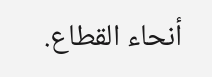أنحاء القطاع.